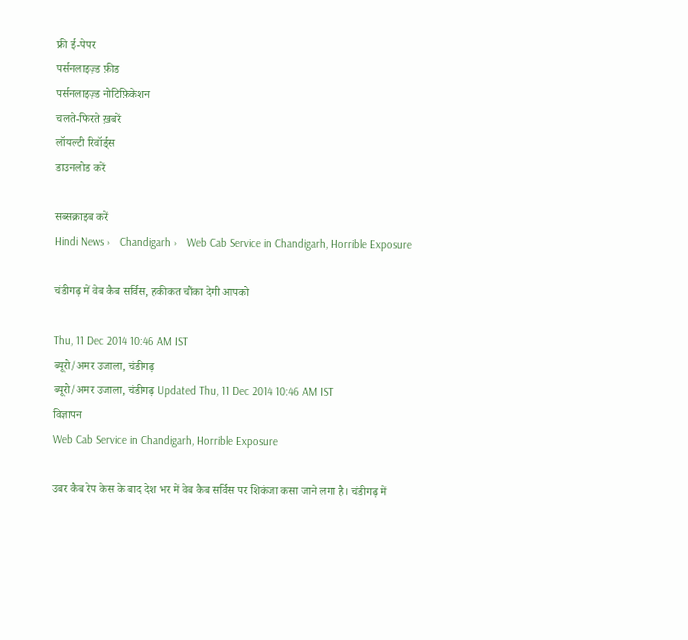फ्री ई-पेपर
पर्सनलाइज़्ड फ़ीड
पर्सनलाइज़्ड नोटिफ़िकेशन
चलते-फिरते ख़बरें
लॉयल्टी रिवॉर्ड्स
डाउनलोड करें

सब्सक्राइब करें
Hindi News ›   Chandigarh ›   Web Cab Service in Chandigarh, Horrible Exposure

चंडीगढ़ में वेब कैब सर्विस, हकीकत चौंका देगी आपको

Thu, 11 Dec 2014 10:46 AM IST
ब्यूरो/अमर उजाला, चंडीगढ़
ब्यूरो/अमर उजाला, चंडीगढ़ Updated Thu, 11 Dec 2014 10:46 AM IST
विज्ञापन
Web Cab Service in Chandigarh, Horrible Exposure

उबर कैब रेप केस के बाद देश भर में वेब कैब सर्विस पर शिकंजा कसा जाने लगा है। चंडीगढ़ में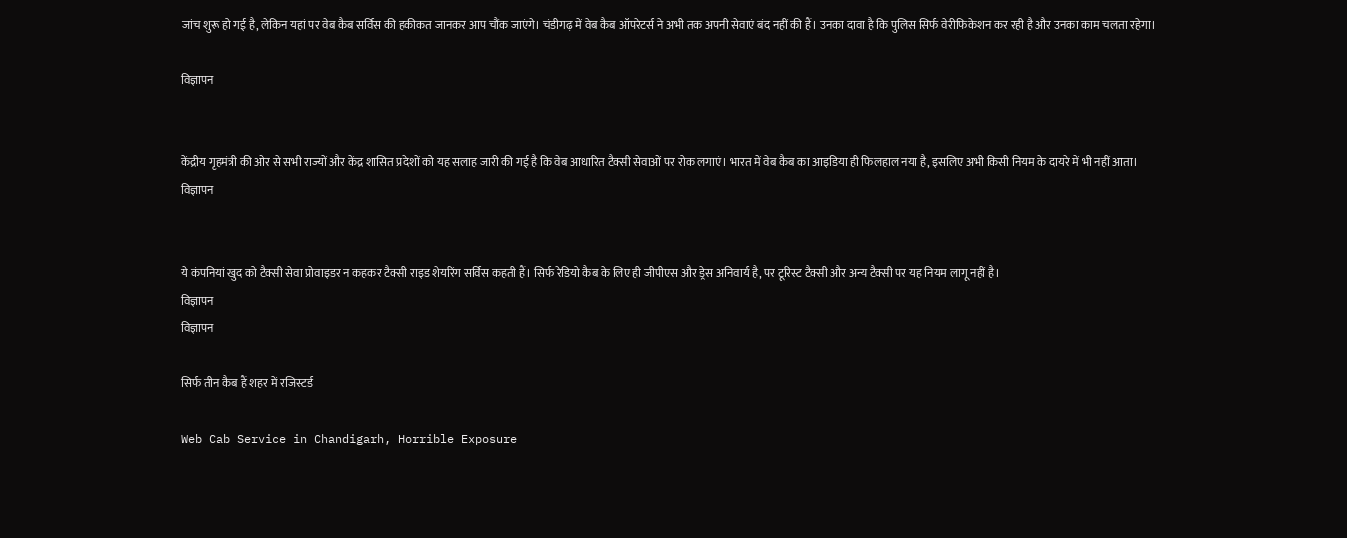जांच शुरू हो गई है, लेकिन यहां पर वेब कैब सर्विस की हकीकत जानकर आप चौंक जाएंगे। चंडीगढ़ में वेब कैब ऑपरेटर्स ने अभी तक अपनी सेवाएं बंद नहीं की हैं। उनका दावा है कि पुलिस सिर्फ वेरीफिकेशन कर रही है और उनका काम चलता रहेगा।

विज्ञापन


केंद्रीय गृहमंत्री की ओर से सभी राज्यों और केंद्र शासित प्रदेशों को यह सलाह जारी की गई है कि वेब आधारित टैक्सी सेवाओं पर रोक लगाएं। भारत में वेब कैब का आइडिया ही फिलहाल नया है, इसलिए अभी किसी नियम के दायरे में भी नहीं आता।
विज्ञापन


ये कंपनियां खुद को टैक्सी सेवा प्रोवाइडर न कहकर टैक्सी राइड शेयरिंग सर्विस कहती हैं। सिर्फ रेडियो कैब के लिए ही जीपीएस और ड्रेस अनिवार्य है, पर टूरिस्ट टैक्सी और अन्य टैक्सी पर यह नियम लागू नहीं है।
विज्ञापन
विज्ञापन

सिर्फ तीन कैब हैं शहर में रजिस्टर्ड

Web Cab Service in Chandigarh, Horrible Exposure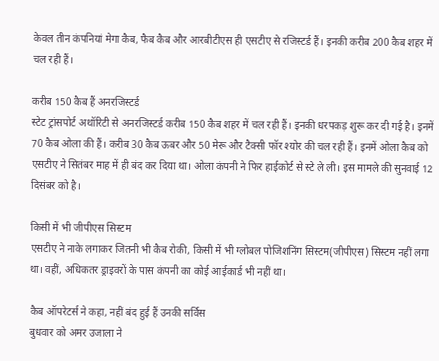केवल तीन कंपनियां मेगा कैब, फैब कैब और आरबीटीएस ही एसटीए से रजिस्टर्ड हैं। इनकी करीब 200 कैब शहर में चल रही हैं।

करीब 150 कैब हैं अनरजिस्टर्ड
स्टेट ट्रांसपोर्ट अथॉरिटी से अनरजिस्टर्ड करीब 150 कैब शहर में चल रही हैं। इनकी धरपकड़ शुरू कर दी गई है। इनमें 70 कैब ओला की हैं। करीब 30 कैब ऊबर और 50 मेरू और टैक्सी फॉर श्योर की चल रही हैं। इनमें ओला कैब को एसटीए ने सितंबर माह में ही बंद कर दिया था। ओला कंपनी ने फिर हाईकोर्ट से स्टे ले ली। इस मामले की सुनवाई 12 दिसंबर को है।

किसी में भी जीपीएस सिस्टम
एसटीए ने नाके लगाकर जितनी भी कैब रोकी, किसी में भी ग्लोबल पोजिशनिंग सिस्टम(जीपीएस) सिस्टम नहीं लगा था। वहीं, अधिकतर ड्राइवरों के पास कंपनी का कोई आईकार्ड भी नहीं था।

कैब ऑपरेटर्स ने कहा, नहीं बंद हुई हैं उनकी सर्विस
बुधवार को अमर उजाला ने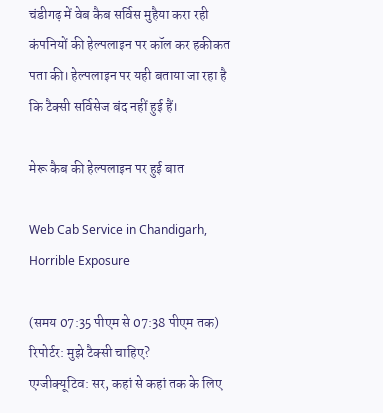चंडीगढ़ में वेब कैब सर्विस मुहैया करा रही कंपनियों की हेल्पलाइन पर कॉल कर हकीकत पता की। हेल्पलाइन पर यही बताया जा रहा है कि टैक्सी सर्विसेज बंद नहीं हुई हैं।

मेरू कैब की हेल्पलाइन पर हुई बात

Web Cab Service in Chandigarh, Horrible Exposure

(समय 07:35 पीएम से 07:38 पीएम तक)
रिपोर्टर: मुझे टैक्सी चाहिए?
एग्जीक्यूटिव: सर, कहां से कहां तक के लिए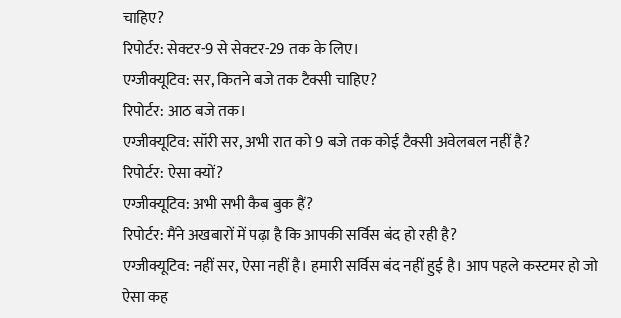चाहिए?
रिपोर्टर: सेक्टर-9 से सेक्टर-29 तक के लिए।
एग्जीक्यूटिव: सर, कितने बजे तक टैक्सी चाहिए?
रिपोर्टर: आठ बजे तक।
एग्जीक्यूटिव: सॉरी सर, अभी रात को 9 बजे तक कोई टैक्सी अवेलबल नहीं है?
रिपोर्टर: ऐसा क्यों?
एग्जीक्यूटिव: अभी सभी कैब बुक हैं?
रिपोर्टर: मैंने अखबारों में पढ़ा है कि आपकी सर्विस बंद हो रही है?
एग्जीक्यूटिव: नहीं सर, ऐसा नहीं है। हमारी सर्विस बंद नहीं हुई है। आप पहले कस्टमर हो जो ऐसा कह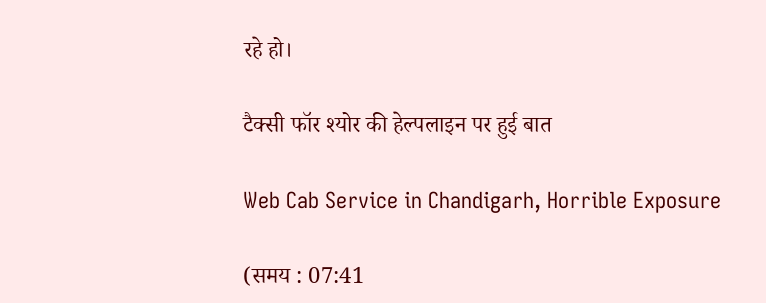रहे हो।

टैक्सी फॉर श्योर की हेल्पलाइन पर हुई बात

Web Cab Service in Chandigarh, Horrible Exposure

(समय : 07:41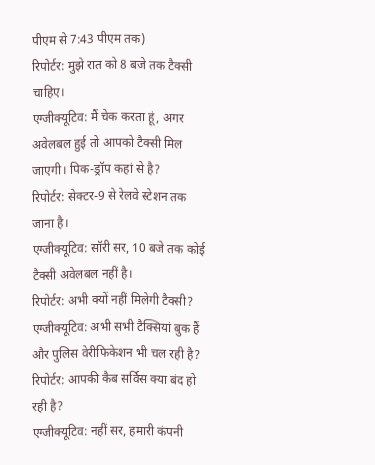पीएम से 7:43 पीएम तक)
रिपोर्टर: मुझे रात को 8 बजे तक टैक्सी चाहिए।
एग्जीक्यूटिव: मैं चेक करता हूं, अगर अवेलबल हुई तो आपको टैक्सी मिल जाएगी। पिक-ड्रॉप कहां से है?
रिपोर्टर: सेक्टर-9 से रेलवे स्टेशन तक जाना है।
एग्जीक्यूटिव: सॉरी सर, 10 बजे तक कोई टैक्सी अवेलबल नहीं है।
रिपोर्टर: अभी क्यों नहीं मिलेगी टैक्सी?
एग्जीक्यूटिव: अभी सभी टैक्सियां बुक हैं और पुलिस वेरीफिकेशन भी चल रही है?
रिपोर्टर: आपकी कैब सर्विस क्या बंद हो रही है?
एग्जीक्यूटिव: नहीं सर, हमारी कंपनी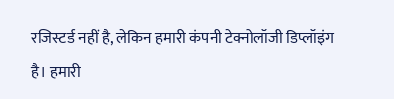रजिस्टर्ड नहीं है, लेकिन हमारी कंपनी टेक्नोलॉजी डिप्लॉइंग है। हमारी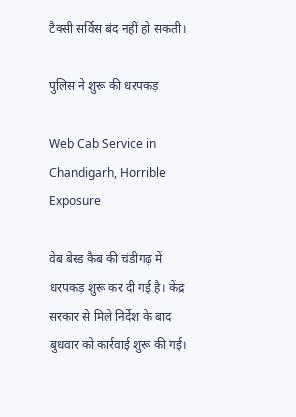टैक्सी सर्विस बंद नहीं हो सकती।

पुलिस ने शुरू की धरपकड़

Web Cab Service in Chandigarh, Horrible Exposure

वेब बेस्ड कैब की चंडीगढ़ में धरपकड़ शुरू कर दी गई है। केंद्र सरकार से मिले निर्देश के बाद बुधवार को कार्रवाई शुरू की गई।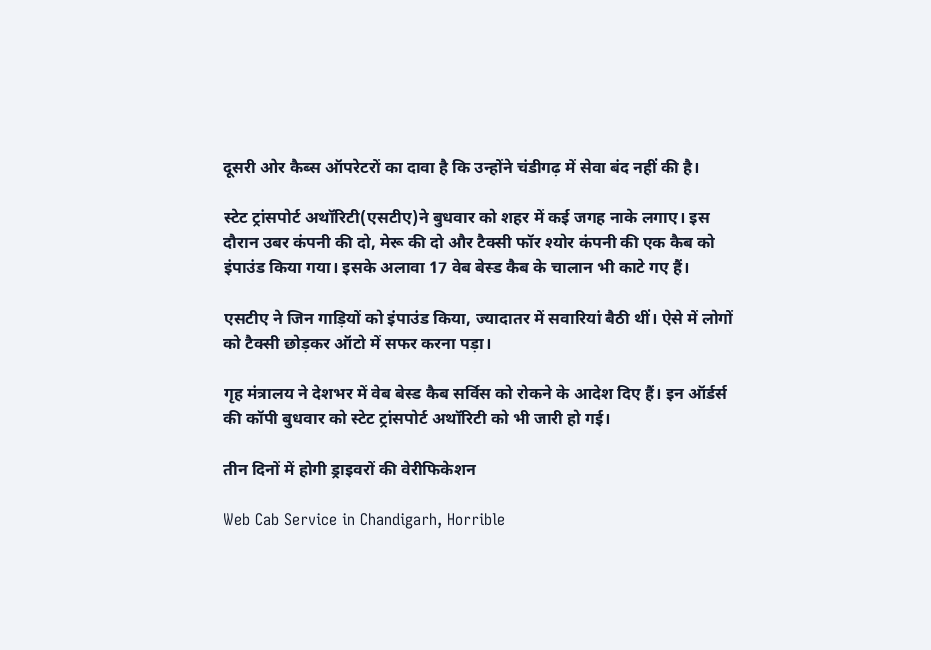दूसरी ओर कैब्स ऑपरेटरों का दावा है कि उन्होंने चंडीगढ़ में सेवा बंद नहीं की है।

स्टेट ट्रांसपोर्ट अथॉरिटी(एसटीए)ने बुधवार को शहर में कई जगह नाके लगाए। इस दौरान उबर कंपनी की दो, मेरू की दो और टैक्सी फॉर श्योर कंपनी की एक कैब को इंपाउंड किया गया। इसके अलावा 17 वेब बेस्ड कैब के चालान भी काटे गए हैं।

एसटीए ने जिन गाड़ियों को इंपाउंड किया, ज्यादातर में सवारियां बैठी थीं। ऐसे में लोगों को टैक्सी छोड़कर ऑटो में सफर करना पड़ा।

गृह मंत्रालय ने देशभर में वेब बेस्ड कैब सर्विस को रोकने के आदेश दिए हैं। इन ऑर्डर्स की कॉपी बुधवार को स्टेट ट्रांसपोर्ट अथॉरिटी को भी जारी हो गई।

तीन दिनों में होगी ड्राइवरों की वेरीफिकेशन

Web Cab Service in Chandigarh, Horrible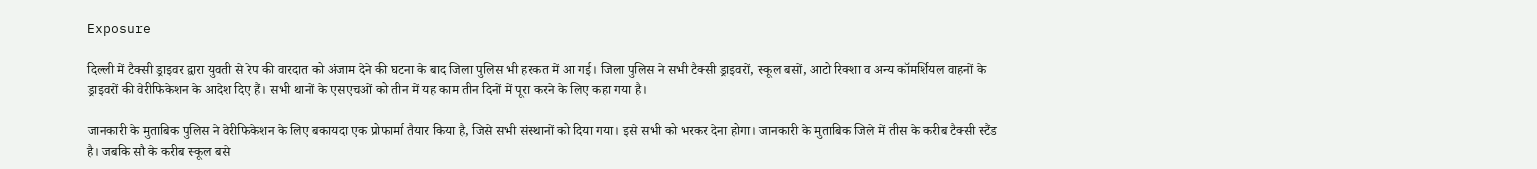Exposure

दिल्ली में टैक्सी ड्राइवर द्वारा युवती से रेप की वारदात को अंजाम देने की घटना के बाद जिला पुलिस भी हरकत में आ गई। जिला पुलिस ने सभी टैक्सी ड्राइवरों, स्कूल बसों, आटो रिक्शा व अन्य कॉमर्शियल वाहनों के ड्राइवरों की वेरीफिकेशन के आदेश दिए हैं। सभी थानों के एसएचओं को तीन में यह काम तीन दिनों में पूरा करने के लिए कहा गया है।

जानकारी के मुताबिक पुलिस ने वेरीफिकेशन के लिए बकायदा एक प्रोफार्मा तैयार किया है, जिसे सभी संस्थानों को दिया गया। इसे सभी को भरकर देना होगा। जानकारी के मुताबिक जिले में तीस के करीब टैक्सी स्टैंड है। जबकि सौ के करीब स्कूल बसे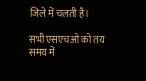जिले में चलती है।

सभी एसएचओ को तय समय में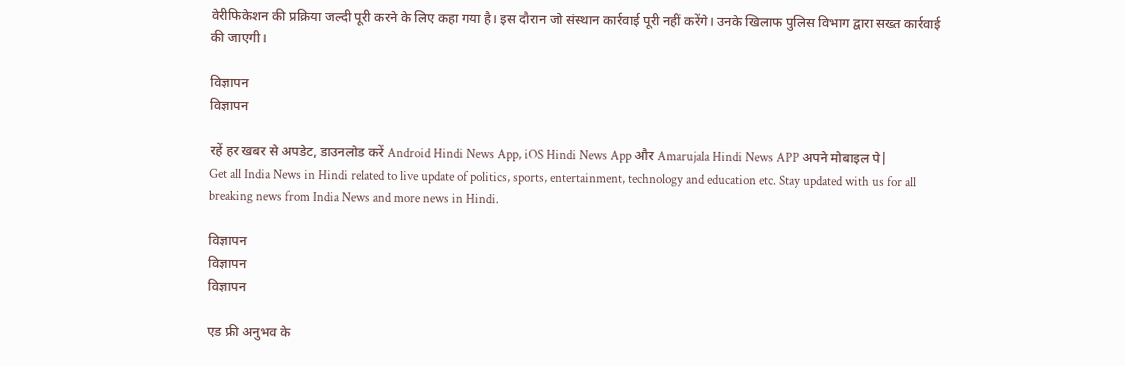वेरीफिकेशन की प्रक्रिया जल्दी पूरी करने के लिए कहा गया है। इस दौरान जो संस्थान कार्रवाई पूरी नहीं करेंगे। उनके खिलाफ पुलिस विभाग द्वारा सख्त कार्रवाई की जाएगी।

विज्ञापन
विज्ञापन

रहें हर खबर से अपडेट, डाउनलोड करें Android Hindi News App, iOS Hindi News App और Amarujala Hindi News APP अपने मोबाइल पे|
Get all India News in Hindi related to live update of politics, sports, entertainment, technology and education etc. Stay updated with us for all breaking news from India News and more news in Hindi.

विज्ञापन
विज्ञापन
विज्ञापन

एड फ्री अनुभव के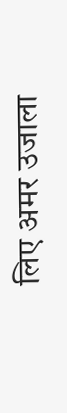लिए अमर उजाला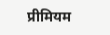प्रीमियम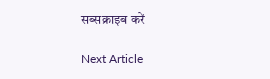सब्सक्राइब करें

Next Article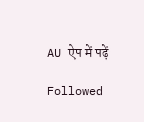AU ऐप में पढ़ें

Followed